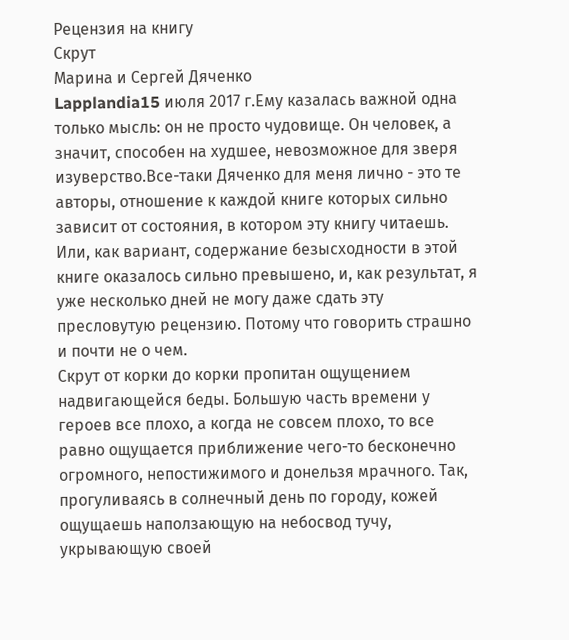Рецензия на книгу
Скрут
Марина и Сергей Дяченко
Lapplandia15 июля 2017 г.Ему казалась важной одна только мысль: он не просто чудовище. Он человек, а значит, способен на худшее, невозможное для зверя изуверство.Все-таки Дяченко для меня лично - это те авторы, отношение к каждой книге которых сильно зависит от состояния, в котором эту книгу читаешь. Или, как вариант, содержание безысходности в этой книге оказалось сильно превышено, и, как результат, я уже несколько дней не могу даже сдать эту пресловутую рецензию. Потому что говорить страшно и почти не о чем.
Скрут от корки до корки пропитан ощущением надвигающейся беды. Большую часть времени у героев все плохо, а когда не совсем плохо, то все равно ощущается приближение чего-то бесконечно огромного, непостижимого и донельзя мрачного. Так, прогуливаясь в солнечный день по городу, кожей ощущаешь наползающую на небосвод тучу, укрывающую своей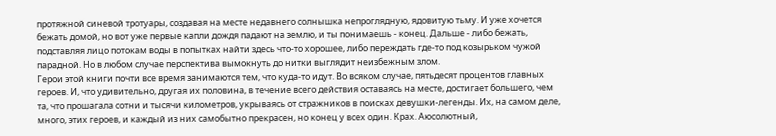протяжной синевой тротуары, создавая на месте недавнего солнышка непроглядную, ядовитую тьму. И уже хочется бежать домой, но вот уже первые капли дождя падают на землю, и ты понимаешь - конец. Дальше - либо бежать, подставляя лицо потокам воды в попытках найти здесь что-то хорошее, либо переждать где-то под козырьком чужой парадной. Но в любом случае перспектива вымокнуть до нитки выглядит неизбежным злом.
Герои этой книги почти все время занимаются тем, что куда-то идут. Во всяком случае, пятьдесят процентов главных героев. И, что удивительно, другая их половина, в течение всего действия оставаясь на месте, достигает большего, чем та, что прошагала сотни и тысячи километров, укрываясь от стражников в поисках девушки-легенды. Их, на самом деле, много, этих героев, и каждый из них самобытно прекрасен, но конец у всех один. Крах. Аюсолютный,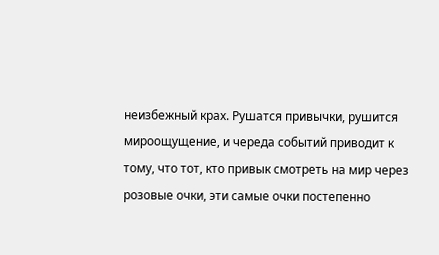неизбежный крах. Рушатся привычки, рушится мироощущение, и череда событий приводит к тому, что тот, кто привык смотреть на мир через розовые очки, эти самые очки постепенно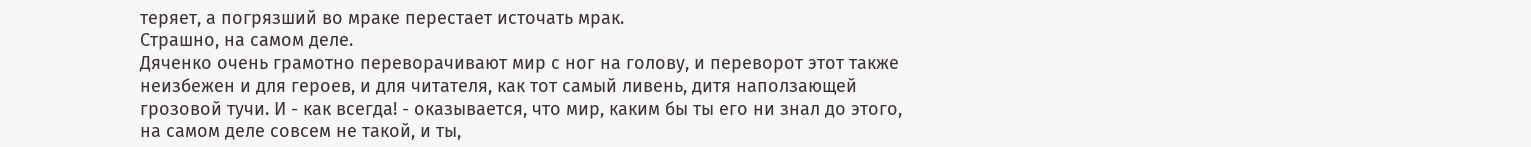теряет, а погрязший во мраке перестает источать мрак.
Страшно, на самом деле.
Дяченко очень грамотно переворачивают мир с ног на голову, и переворот этот также неизбежен и для героев, и для читателя, как тот самый ливень, дитя наползающей грозовой тучи. И - как всегда! - оказывается, что мир, каким бы ты его ни знал до этого, на самом деле совсем не такой, и ты,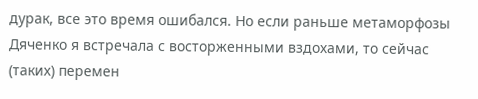дурак, все это время ошибался. Но если раньше метаморфозы Дяченко я встречала с восторженными вздохами, то сейчас (таких) перемен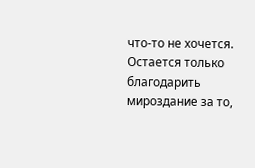что-то не хочется. Остается только благодарить мироздание за то,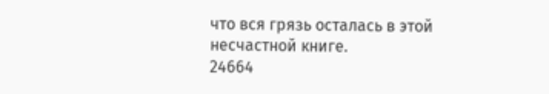что вся грязь осталась в этой несчастной книге.
24664